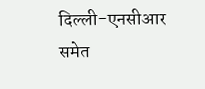दिल्ली-एनसीआर समेत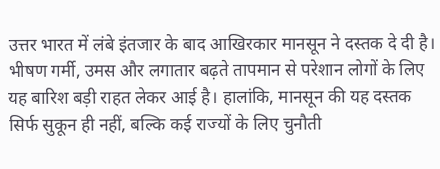उत्तर भारत में लंबे इंतजार के बाद आखिरकार मानसून ने दस्तक दे दी है। भीषण गर्मी, उमस और लगातार बढ़ते तापमान से परेशान लोगों के लिए यह बारिश बड़ी राहत लेकर आई है। हालांकि, मानसून की यह दस्तक सिर्फ सुकून ही नहीं, बल्कि कई राज्यों के लिए चुनौती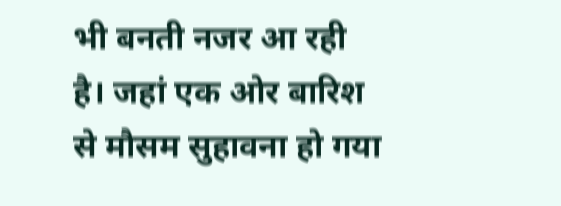भी बनती नजर आ रही है। जहां एक ओर बारिश से मौसम सुहावना हो गया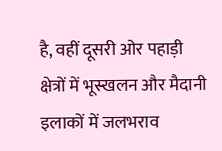है, वहीं दूसरी ओर पहाड़ी क्षेत्रों में भूस्खलन और मैदानी इलाकों में जलभराव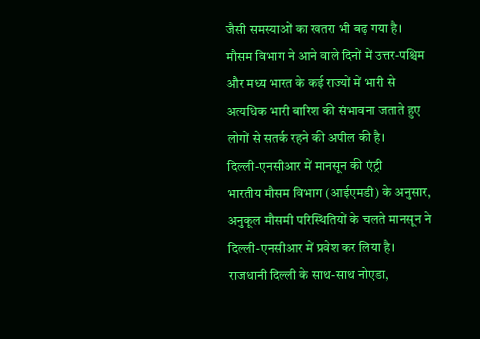जैसी समस्याओं का खतरा भी बढ़ गया है। मौसम विभाग ने आने वाले दिनों में उत्तर-पश्चिम और मध्य भारत के कई राज्यों में भारी से अत्यधिक भारी बारिश की संभावना जताते हुए लोगों से सतर्क रहने की अपील की है।
दिल्ली-एनसीआर में मानसून की एंट्री
भारतीय मौसम विभाग (आईएमडी) के अनुसार, अनुकूल मौसमी परिस्थितियों के चलते मानसून ने दिल्ली-एनसीआर में प्रवेश कर लिया है। राजधानी दिल्ली के साथ-साथ नोएडा,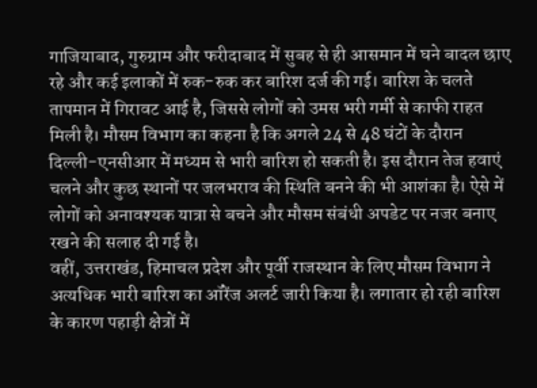गाजियाबाद, गुरुग्राम और फरीदाबाद में सुबह से ही आसमान में घने बादल छाए रहे और कई इलाकों में रुक-रुक कर बारिश दर्ज की गई। बारिश के चलते तापमान में गिरावट आई है, जिससे लोगों को उमस भरी गर्मी से काफी राहत मिली है। मौसम विभाग का कहना है कि अगले 24 से 48 घंटों के दौरान दिल्ली-एनसीआर में मध्यम से भारी बारिश हो सकती है। इस दौरान तेज हवाएं चलने और कुछ स्थानों पर जलभराव की स्थिति बनने की भी आशंका है। ऐसे में लोगों को अनावश्यक यात्रा से बचने और मौसम संबंधी अपडेट पर नजर बनाए रखने की सलाह दी गई है।
वहीं, उत्तराखंड, हिमाचल प्रदेश और पूर्वी राजस्थान के लिए मौसम विभाग ने अत्यधिक भारी बारिश का ऑरेंज अलर्ट जारी किया है। लगातार हो रही बारिश के कारण पहाड़ी क्षेत्रों में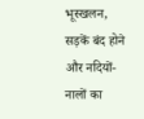भूस्खलन, सड़कें बंद होने और नदियों-नालों का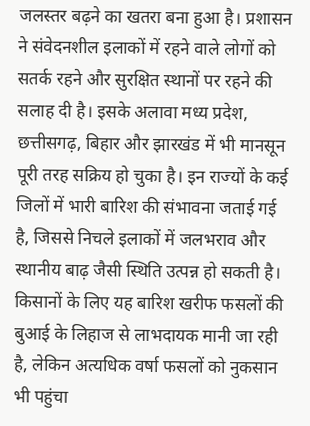जलस्तर बढ़ने का खतरा बना हुआ है। प्रशासन ने संवेदनशील इलाकों में रहने वाले लोगों को सतर्क रहने और सुरक्षित स्थानों पर रहने की सलाह दी है। इसके अलावा मध्य प्रदेश, छत्तीसगढ़, बिहार और झारखंड में भी मानसून पूरी तरह सक्रिय हो चुका है। इन राज्यों के कई जिलों में भारी बारिश की संभावना जताई गई है, जिससे निचले इलाकों में जलभराव और स्थानीय बाढ़ जैसी स्थिति उत्पन्न हो सकती है। किसानों के लिए यह बारिश खरीफ फसलों की बुआई के लिहाज से लाभदायक मानी जा रही है, लेकिन अत्यधिक वर्षा फसलों को नुकसान भी पहुंचा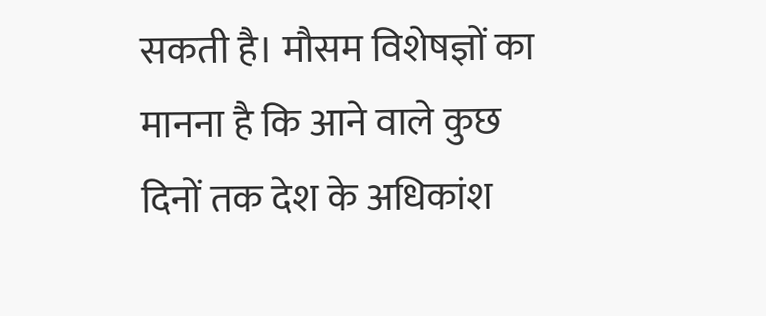सकती है। मौसम विशेषज्ञों का मानना है कि आने वाले कुछ दिनों तक देश के अधिकांश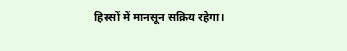हिस्सों में मानसून सक्रिय रहेगा।